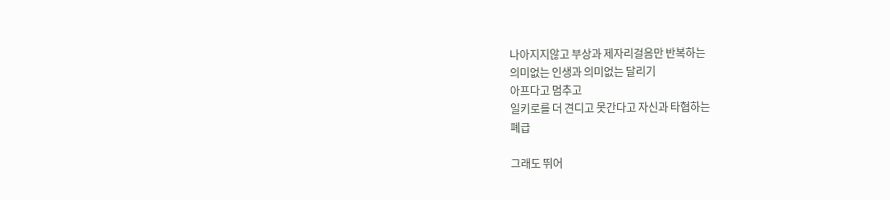나아지지않고 부상과 제자리걸음만 반복하는
의미없는 인생과 의미없는 달리기
아프다고 멈추고
일키로를 더 견디고 못간다고 자신과 타협하는
폐급

그래도 뛰어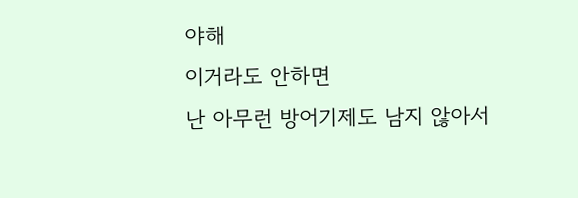야해
이거라도 안하면
난 아무런 방어기제도 남지 않아서